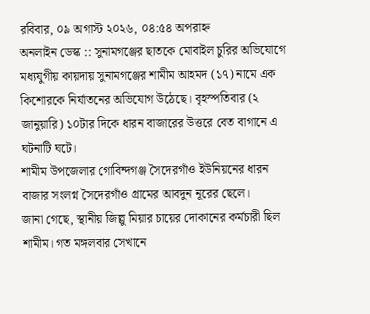রবিবার, ০৯ অগাস্ট ২০২৬, ০৪:৫৪ অপরাহ্ন
অনলাইন ডেস্ক :: সুনামগঞ্জের ছাতকে মোবাইল চুরির অভিযোগে মধ্যযুগীয় কায়দায় সুনামগঞ্জের শামীম আহমদ (১৭) নামে এক কিশোরকে নির্যাতনের অভিযোগ উঠেছে। বৃহস্পতিবার (২ জানুয়ারি) ১০টার দিকে ধারন বাজারের উত্তরে বেত বাগানে এ ঘটনাটি ঘটে।
শামীম উপজেলার গোবিন্দগঞ্জ সৈদেরগাঁও ইউনিয়নের ধারন বাজার সংলগ্ন সৈদেরগাঁও গ্রামের আবদুন নূরের ছেলে।
জানা গেছে, স্থানীয় জিল্লু মিয়ার চায়ের দোকানের কর্মচারী ছিল শামীম। গত মঙ্গলবার সেখানে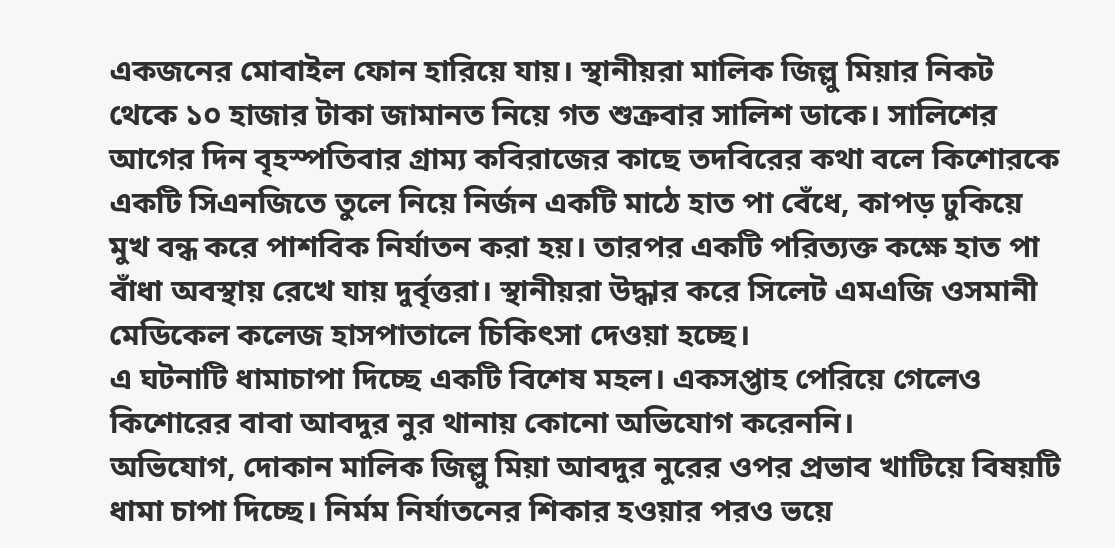একজনের মোবাইল ফোন হারিয়ে যায়। স্থানীয়রা মালিক জিল্লু মিয়ার নিকট থেকে ১০ হাজার টাকা জামানত নিয়ে গত শুক্রবার সালিশ ডাকে। সালিশের আগের দিন বৃহস্পতিবার গ্রাম্য কবিরাজের কাছে তদবিরের কথা বলে কিশোরকে একটি সিএনজিতে তুলে নিয়ে নির্জন একটি মাঠে হাত পা বেঁধে, কাপড় ঢুকিয়ে মুখ বন্ধ করে পাশবিক নির্যাতন করা হয়। তারপর একটি পরিত্যক্ত কক্ষে হাত পা বাঁধা অবস্থায় রেখে যায় দুর্বৃত্তরা। স্থানীয়রা উদ্ধার করে সিলেট এমএজি ওসমানী মেডিকেল কলেজ হাসপাতালে চিকিৎসা দেওয়া হচ্ছে।
এ ঘটনাটি ধামাচাপা দিচ্ছে একটি বিশেষ মহল। একসপ্তাহ পেরিয়ে গেলেও কিশোরের বাবা আবদুর নুর থানায় কোনো অভিযোগ করেননি।
অভিযোগ, দোকান মালিক জিল্লু মিয়া আবদুর নুরের ওপর প্রভাব খাটিয়ে বিষয়টি ধামা চাপা দিচ্ছে। নির্মম নির্যাতনের শিকার হওয়ার পরও ভয়ে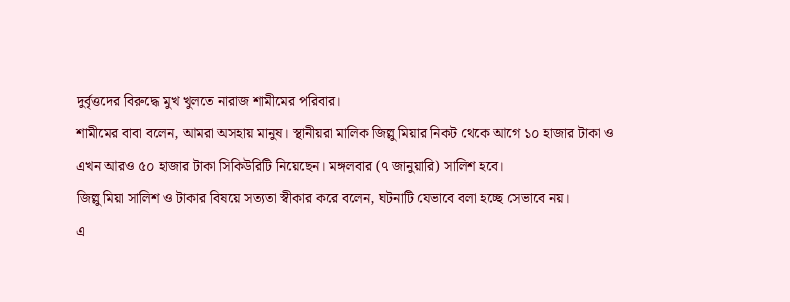দুর্বৃত্তদের বিরুদ্ধে মুখ খুলতে নারাজ শামীমের পরিবার।
শামীমের বাবা বলেন, আমরা অসহায় মানুষ। স্থানীয়রা মালিক জিল্লু মিয়ার নিকট থেকে আগে ১০ হাজার টাকা ও এখন আরও ৫০ হাজার টাকা সিকিউরিটি নিয়েছেন। মঙ্গলবার (৭ জানুয়ারি) সালিশ হবে।
জিল্লু মিয়া সালিশ ও টাকার বিষয়ে সত্যতা স্বীকার করে বলেন, ঘটনাটি যেভাবে বলা হচ্ছে সেভাবে নয়।
এ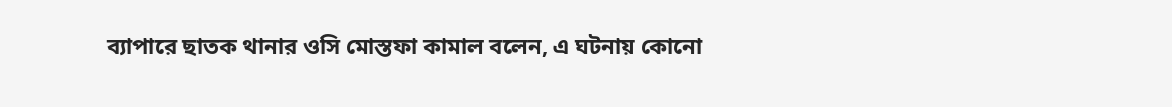ব্যাপারে ছাতক থানার ওসি মোস্তফা কামাল বলেন, এ ঘটনায় কোনো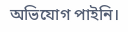অভিযোগ পাইনি।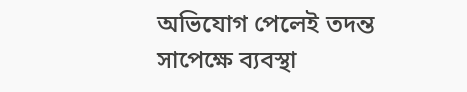অভিযোগ পেলেই তদন্ত সাপেক্ষে ব্যবস্থা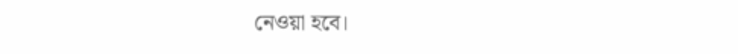নেওয়া হবে।